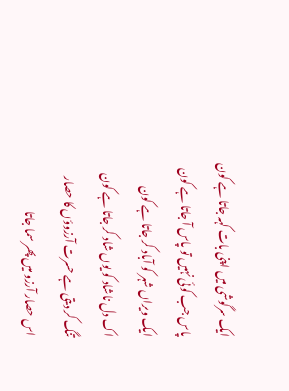ایک سرگوشی میں اپنی بات کہہ جاتا ہے کون
پاس جب کوئی نہیں تو پاس آ جاتا ہے کون
ایک ویراں شہر کو آباد کر جاتا ہے کون
اک دل ناشاد کو یوں شاد کر جاتا ہے کون
تنگ کر دیتی ہے حسرت آرزوؤں کا حصار
اس حصار آرزو میں پھر سما جاتا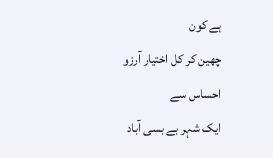ہے کون
چھین کر کل اختیار آرزو احساس سے
ایک شہر بے بسی آباد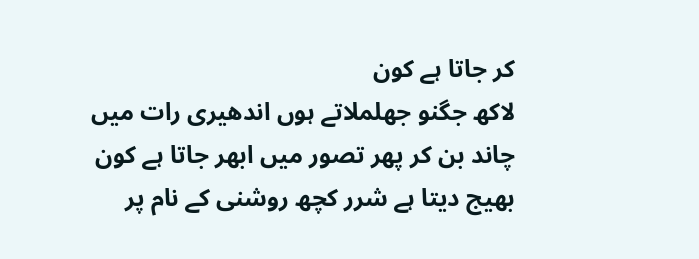کر جاتا ہے کون
لاکھ جگنو جھلملاتے ہوں اندھیری رات میں
چاند بن کر پھر تصور میں ابھر جاتا ہے کون
بھیج دیتا ہے شرر کچھ روشنی کے نام پر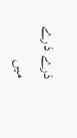ذرے ذرے میں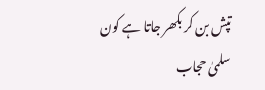تپش بن کر بکھر جاتا ہے کون
سلمیٰ حجاب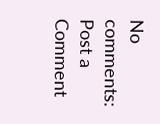No comments:
Post a Comment